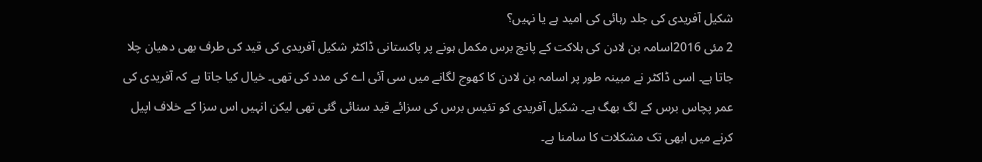شکیل آفریدی کی جلد رہائی کی امید ہے یا نہیں؟
2 مئی 2016اسامہ بن لادن کی ہلاکت کے پانچ برس مکمل ہونے پر پاکستانی ڈاکٹر شکیل آفریدی کی قید کی طرف بھی دھیان چلا جاتا ہے۔ اسی ڈاکٹر نے مبینہ طور پر اسامہ بن لادن کا کھوج لگانے میں سی آئی اے کی مدد کی تھی۔ خیال کیا جاتا ہے کہ آفریدی کی عمر پچاس برس کے لگ بھگ ہے۔ شکیل آفریدی کو تئیس برس کی سزائے قید سنائی گئی تھی لیکن انہیں اس سزا کے خلاف اپیل کرنے میں ابھی تک مشکلات کا سامنا ہے۔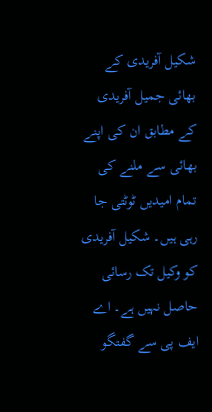شکیل آفریدی کے بھائی جمیل آفریدی کے مطابق ان کی اپنے بھائی سے ملنے کی تمام امیدیں ٹوٹتی جا رہی ہیں۔ شکیل آفریدی کو وکیل تک رسائی حاصل نہیں ہے۔ اے ایف پی سے گفتگو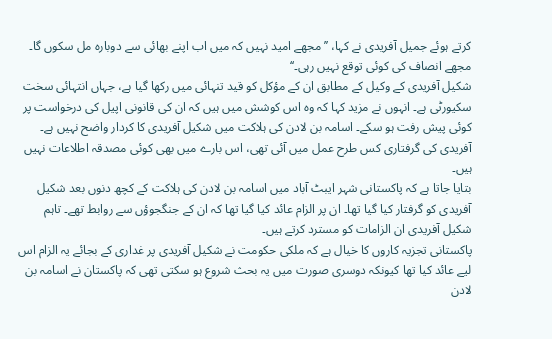کرتے ہوئے جمیل آفریدی نے کہا، ’’مجھے امید نہیں کہ میں اب اپنے بھائی سے دوبارہ مل سکوں گا۔ مجھے انصاف کی کوئی توقع نہیں رہی۔‘‘
شکیل آفریدی کے وکیل کے مطابق ان کے مؤکل کو قید تنہائی میں رکھا گیا ہے، جہاں انتہائی سخت سکیورٹی ہے۔ انہوں نے مزید کہا کہ وہ اس کوشش میں ہیں کہ ان کی قانونی اپیل کی درخواست پر کوئی پیش رفت ہو سکے۔ اسامہ بن لادن کی ہلاکت میں شکیل آفریدی کا کردار واضح نہیں ہے۔ آفریدی کی گرفتاری کس طرح عمل میں آئی تھی، اس بارے میں بھی کوئی مصدقہ اطلاعات نہیں ہیں۔
بتایا جاتا ہے کہ پاکستانی شہر ایبٹ آباد میں اسامہ بن لادن کی ہلاکت کے کچھ دنوں بعد شکیل آفریدی کو گرفتار کیا گیا تھا۔ ان پر الزام عائد کیا گیا تھا کہ ان کے جنگجوؤں سے روابط تھے۔ تاہم شکیل آفریدی ان الزامات کو مسترد کرتے ہیں۔
پاکستانی تجزیہ کاروں کا خیال ہے کہ ملکی حکومت نے شکیل آفریدی پر غداری کے بجائے یہ الزام اس لیے عائد کیا تھا کیونکہ دوسری صورت میں یہ بحث شروع ہو سکتی تھی کہ پاکستان نے اسامہ بن لادن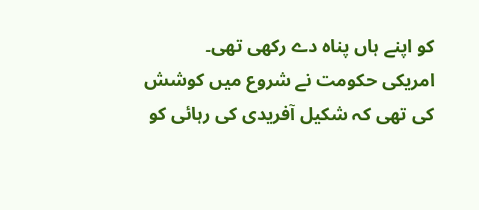کو اپنے ہاں پناہ دے رکھی تھی۔
امریکی حکومت نے شروع میں کوشش کی تھی کہ شکیل آفریدی کی رہائی کو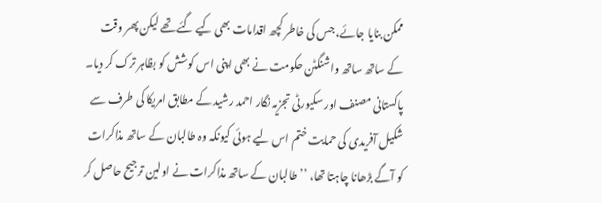ممکن بنایا جائے، جس کی خاطر کچھ اقدامات بھی کیے گئے تھے لیکن پھر وقت کے ساتھ ساتھ واشنگٹن حکومت نے بھی اپنی اس کوشش کو بظاہر ترک کر دیا۔
پاکستانی مصنف اور سکیورٹی تجزیہ نگار احمد رشید کے مطابق امریکا کی طرف سے شکیل آفریدی کی حمایت ختم اس لیے ہوئی کیونکہ وہ طالبان کے ساتھ مذاکرات کو آگے بڑھانا چاہتا تھا، ’’طالبان کے ساتھ مذاکرات نے اولین ترجیح حاصل کر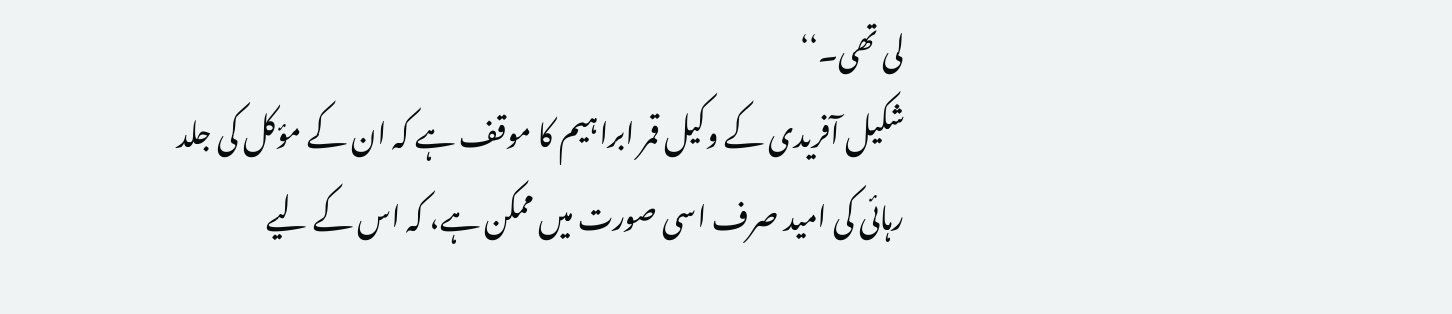لی تھی۔‘‘
شکیل آفریدی کے وکیل قمر ابراہیم کا موقف ہے کہ ان کے مؤکل کی جلد رہائی کی امید صرف اسی صورت میں ممکن ہے، کہ اس کے لیے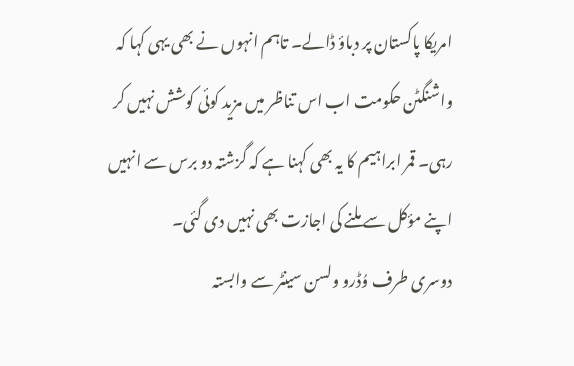امریکا پاکستان پر دباؤ ڈالے۔ تاہم انہوں نے بھی یہی کہا کہ واشنگٹن حکومت اب اس تناظر میں مزید کوئی کوشش نہیں کر رہی۔ قمر ابراہیم کا یہ بھی کہنا ہے کہ گزشتہ دو برس سے انہیں اپنے مؤکل سے ملنے کی اجازت بھی نہیں دی گئی۔
دوسری طرف وُڈرو ولسن سینٹر سے وابستہ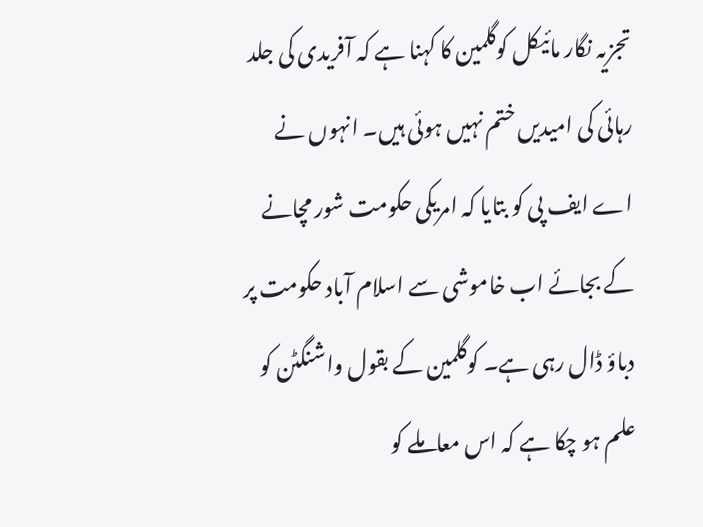تجزیہ نگار مائیکل کوگلمین کا کہنا ہے کہ آفریدی کی جلد رہائی کی امیدیں ختم نہیں ہوئی ہیں۔ انہوں نے اے ایف پی کو بتایا کہ امریکی حکومت شور مچانے کے بجائے اب خاموشی سے اسلام آباد حکومت پر دباؤ ڈال رہی ہے۔ کوگلمین کے بقول واشنگٹن کو علم ہو چکا ہے کہ اس معاملے کو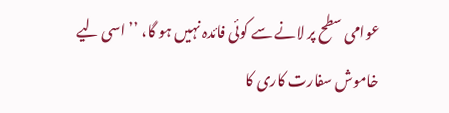عوامی سطح پر لانے سے کوئی فائدہ نہیں ہو گا، ’’اسی لیے خاموش سفارت کاری کا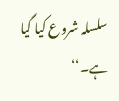سلسلہ شروع کیا گیا ہے۔‘‘